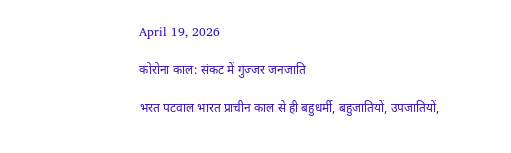April 19, 2026

कोरोना काल: संकट में गुज्जर जनजाति

भरत पटवाल भारत प्राचीन काल से ही बहुधर्मी, बहुजातियों, उपजातियों,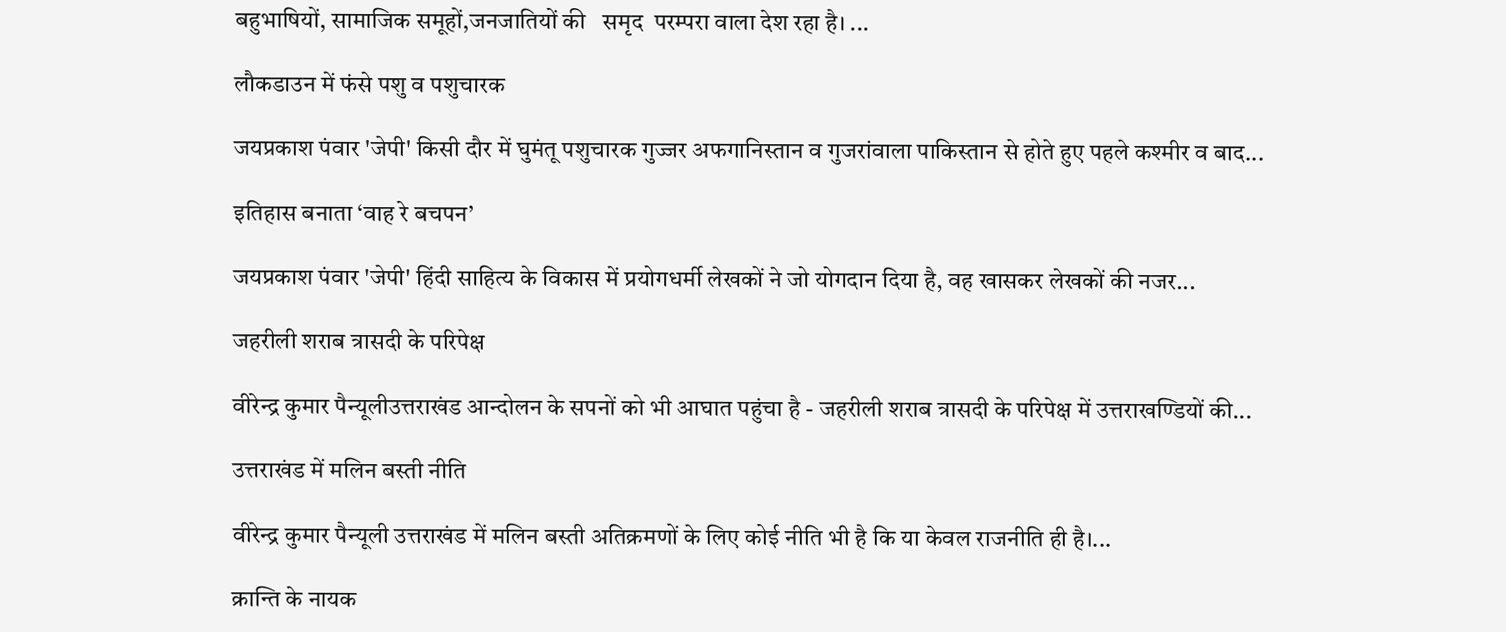बहुभाषियों, सामाजिक समूहों,जनजातियों की   समृद  परम्परा वाला देश रहा है। ...

लौकडाउन में फंसे पशु व पशुचारक

जयप्रकाश पंवार 'जेपी' किसी दौर में घुमंतू पशुचारक गुज्जर अफगानिस्तान व गुजरांवाला पाकिस्तान से होते हुए पहले कश्मीर व बाद...

इतिहास बनाता ‘वाह रे बचपन’

जयप्रकाश पंवार 'जेपी' हिंदी साहित्य के विकास में प्रयोगधर्मी लेखकों ने जो योगदान दिया है, वह खासकर लेखकों की नजर...

जहरीली शराब त्रासदी के परिपेक्ष

वीरेन्द्र कुमार पैन्यूलीउत्तराखंड आन्दोलन के सपनों को भी आघात पहुंचा है - जहरीली शराब त्रासदी के परिपेक्ष में उत्तराखण्डियों की...

उत्तराखंड में मलिन बस्ती नीति

वीरेन्द्र कुमार पैन्यूली उत्तराखंड में मलिन बस्ती अतिक्रमणों के लिए कोई नीति भी है कि या केवल राजनीति ही है।...

क्रान्ति के नायक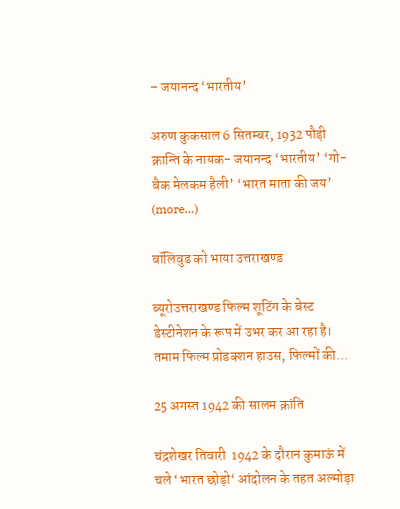– जयानन्द ‘भारतीय’

अरुण कुकसाल 6 सितम्बर, 1932 पौड़ी क्रान्ति के नायक- जयानन्द ‘भारतीय’ ‘गो-बैक मेलकम हैली’ ‘भारत माता की जय’ (more…)

बॉलिवुड को भाया उत्तराखण्ड

ब्यूरोउत्तराखण्ड फिल्म शूटिंग के बेस्ट डेस्टीनेशन के रूप में उभर कर आ रहा है। तमाम फिल्म प्रोडक्शन हाउस, फिल्मों की...

25 अगस्त 1942 की सालम क्रांति

चंद्रशेखर तिवारी  1942 के दौरान कुमाऊं में चले ‘भारत छोड़ो‘ आंदोलन के तहत अल्मोड़ा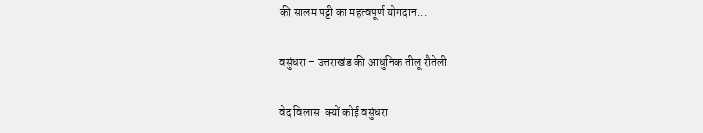की सालम पट्टी का महत्वपूर्ण योगदान...

वसुंधरा – उत्तराखंड की आधुनिक तीलू रौतेली

वेद विलास  क्यों कोई वसुंधरा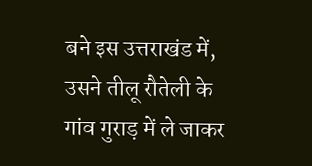बने इस उत्तराखंड में, उसने तीलू रौतेली के गांव गुराड़ में ले जाकर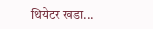थियेटर खडा...